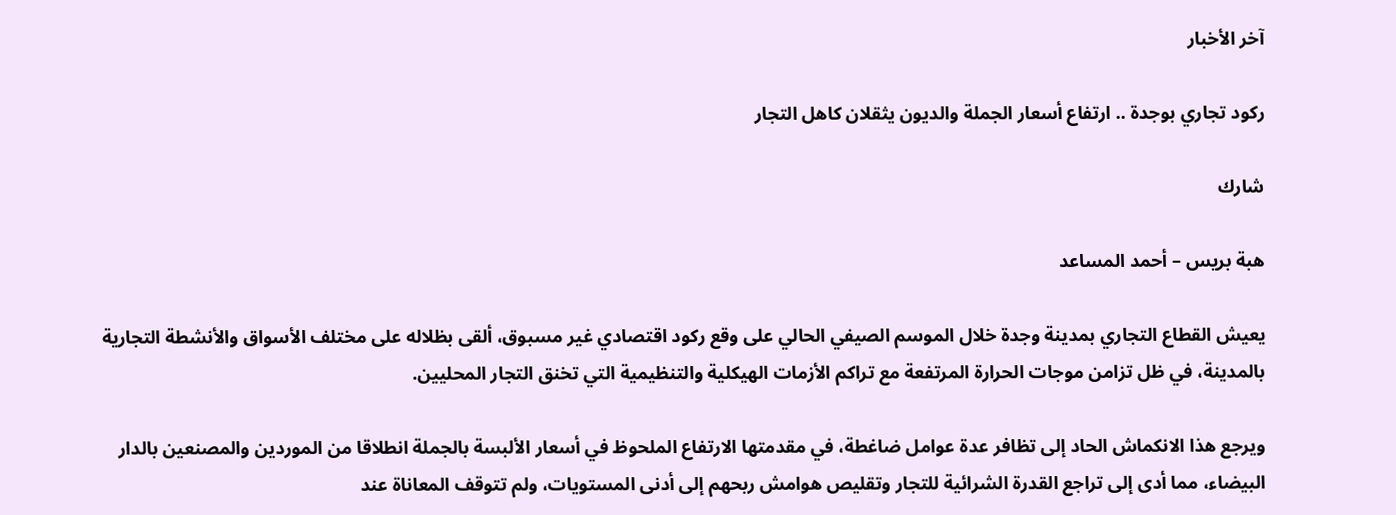آخر الأخبار

ركود تجاري بوجدة .. ارتفاع أسعار الجملة والديون يثقلان كاهل التجار

شارك

هبة بريس – أحمد المساعد

يعيش القطاع التجاري بمدينة وجدة خلال الموسم الصيفي الحالي على وقع ركود اقتصادي غير مسبوق، ألقى بظلاله على مختلف الأسواق والأنشطة التجارية بالمدينة، في ظل تزامن موجات الحرارة المرتفعة مع تراكم الأزمات الهيكلية والتنظيمية التي تخنق التجار المحليين.

ويرجع هذا الانكماش الحاد إلى تظافر عدة عوامل ضاغطة، في مقدمتها الارتفاع الملحوظ في أسعار الألبسة بالجملة انطلاقا من الموردين والمصنعين بالدار البيضاء، مما أدى إلى تراجع القدرة الشرائية للتجار وتقليص هوامش ربحهم إلى أدنى المستويات، ولم تتوقف المعاناة عند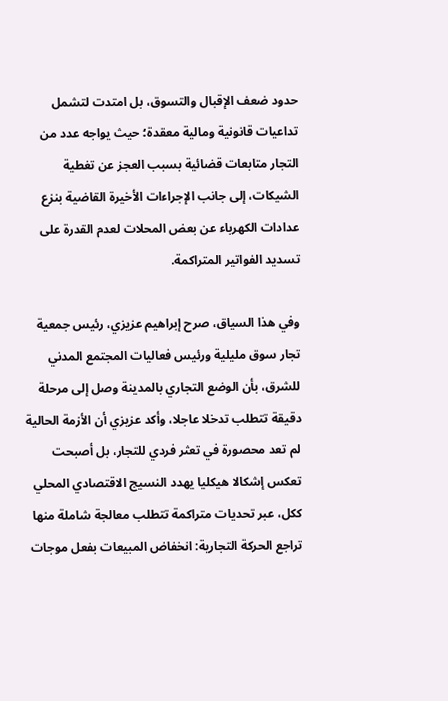حدود ضعف الإقبال والتسوق، بل امتدت لتشمل تداعيات قانونية ومالية معقدة؛ حيث يواجه عدد من التجار متابعات قضائية بسبب العجز عن تغطية الشيكات، إلى جانب الإجراءات الأخيرة القاضية بنزع عدادات الكهرباء عن بعض المحلات لعدم القدرة على تسديد الفواتير المتراكمة.

وفي هذا السياق، صرح إبراهيم عزيزي، رئيس جمعية تجار سوق مليلية ورئيس فعاليات المجتمع المدني للشرق، بأن الوضع التجاري بالمدينة وصل إلى مرحلة دقيقة تتطلب تدخلا عاجلا، وأكد عزيزي أن الأزمة الحالية لم تعد محصورة في تعثر فردي للتجار، بل أصبحت تعكس إشكالا هيكليا يهدد النسيج الاقتصادي المحلي ككل، عبر تحديات متراكمة تتطلب معالجة شاملة منها تراجع الحركة التجارية: انخفاض المبيعات بفعل موجات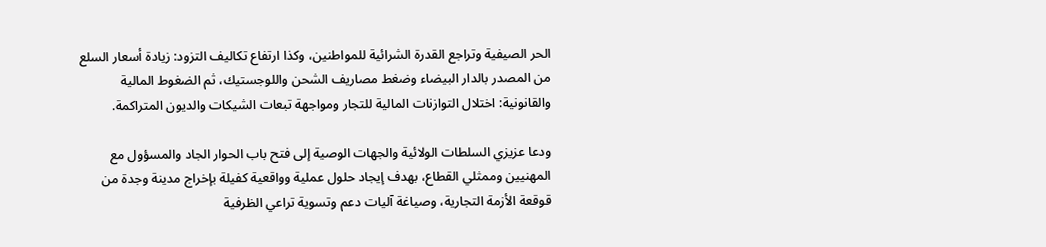الحر الصيفية وتراجع القدرة الشرائية للمواطنين، وكذا ارتفاع تكاليف التزود: زيادة أسعار السلع من المصدر بالدار البيضاء وضغط مصاريف الشحن واللوجستيك، ثم الضغوط المالية والقانونية: اختلال التوازنات المالية للتجار ومواجهة تبعات الشيكات والديون المتراكمة.

ودعا عزيزي السلطات الولائية والجهات الوصية إلى فتح باب الحوار الجاد والمسؤول مع المهنيين وممثلي القطاع، بهدف إيجاد حلول عملية وواقعية كفيلة بإخراج مدينة وجدة من قوقعة الأزمة التجارية، وصياغة آليات دعم وتسوية تراعي الظرفية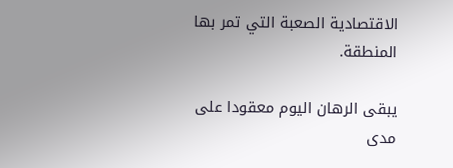الاقتصادية الصعبة التي تمر بها المنطقة.

يبقى الرهان اليوم معقودا على مدى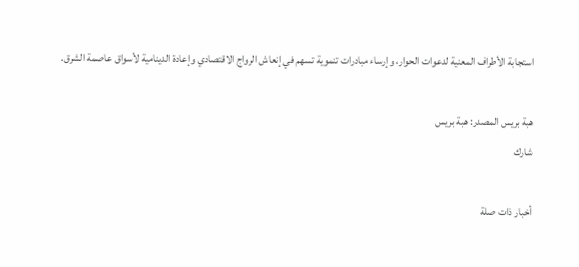استجابة الأطراف المعنية لدعوات الحوار، وإرساء مبادرات تنموية تسهم في إنعاش الرواج الاقتصادي وإعادة الدينامية لأسواق عاصمة الشرق.

هبة بريس المصدر: هبة بريس
شارك

أخبار ذات صلة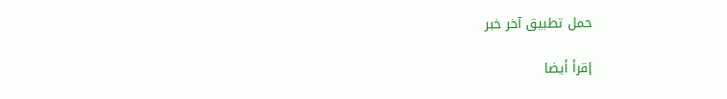حمل تطبيق آخر خبر

إقرأ أيضا